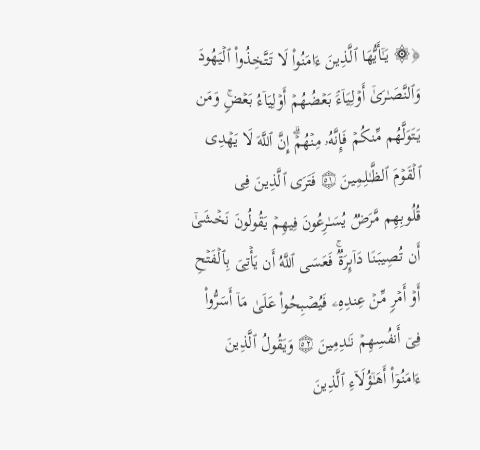﴿۞ یَـٰۤأَیُّهَا ٱلَّذِینَ ءَامَنُوا۟ لَا تَتَّخِذُوا۟ ٱلۡیَهُودَ وَٱلنَّصَـٰرَىٰۤ أَوۡلِیَاۤءَۘ بَعۡضُهُمۡ أَوۡلِیَاۤءُ بَعۡضࣲۚ وَمَن یَتَوَلَّهُم مِّنكُمۡ فَإِنَّهُۥ مِنۡهُمۡۗ إِنَّ ٱللَّهَ لَا یَهۡدِی ٱلۡقَوۡمَ ٱلظَّـٰلِمِینَ ۝٥١ فَتَرَى ٱلَّذِینَ فِی قُلُوبِهِم مَّرَضࣱ یُسَـٰرِعُونَ فِیهِمۡ یَقُولُونَ نَخۡشَىٰۤ أَن تُصِیبَنَا دَاۤىِٕرَةࣱۚ فَعَسَى ٱللَّهُ أَن یَأۡتِیَ بِٱلۡفَتۡحِ أَوۡ أَمۡرࣲ مِّنۡ عِندِهِۦ فَیُصۡبِحُوا۟ عَلَىٰ مَاۤ أَسَرُّوا۟ فِیۤ أَنفُسِهِمۡ نَـٰدِمِینَ ۝٥٢ وَیَقُولُ ٱلَّذِینَ ءَامَنُوۤا۟ أَهَـٰۤؤُلَاۤءِ ٱلَّذِینَ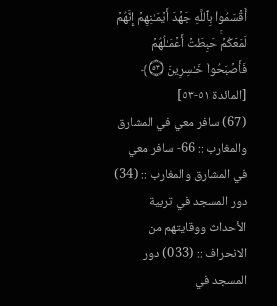أَقۡسَمُوا۟ بِٱللَّهِ جَهۡدَ أَیۡمَـٰنِهِمۡ إِنَّهُمۡ لَمَعَكُمۡۚ حَبِطَتۡ أَعۡمَـٰلُهُمۡ فَأَصۡبَحُوا۟ خَـٰسِرِینَ ۝٥٣﴾ [المائدة ٥١-٥٣]
(67) سافر معي في المشارق والمغارب :: 66- سافر معي في المشارق والمغارب :: (34) دور المسجد في تربية الأحداث ووقايتهم من الانحراف :: (033) دور المسجد في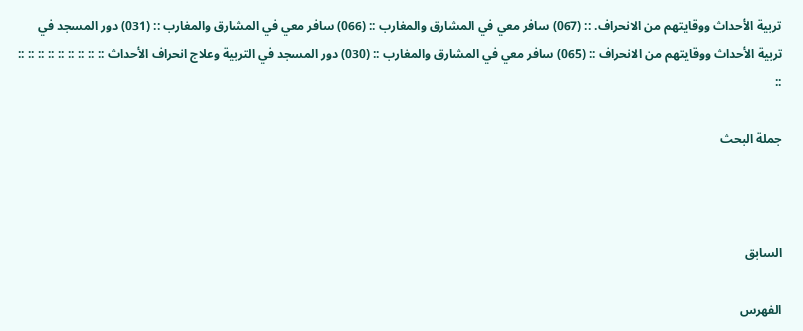تربية الأحداث ووقايتهم من الانحراف. :: (067) سافر معي في المشارق والمغارب :: (066) سافر معي في المشارق والمغارب :: (031) دور المسجد في تربية الأحداث ووقايتهم من الانحراف :: (065) سافر معي في المشارق والمغارب :: (030) دور المسجد في التربية وعلاج انحراف الأحداث :: :: :: :: :: :: :: :: :: ::

جملة البحث



السابق

الفهرس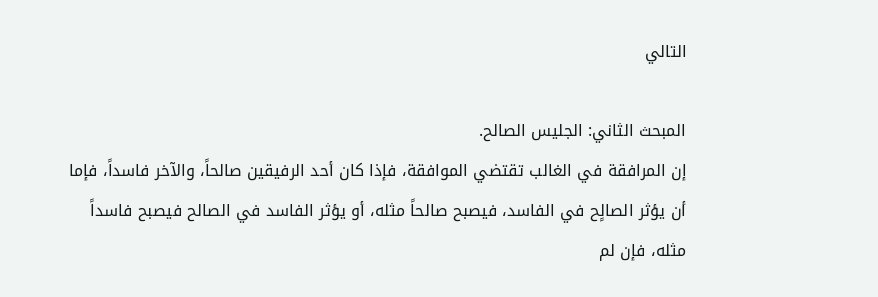التالي

المبحث الثاني: الجليس الصالح.
إن المرافقة في الغالب تقتضي الموافقة، فإذا كان أحد الرفيقين صالحاً، والآخر فاسداً، فإما أن يؤثر الصالٍح في الفاسد، فيصبح صالحاً مثله، أو يؤثر الفاسد في الصالح فيصبح فاسداً مثله، فإن لم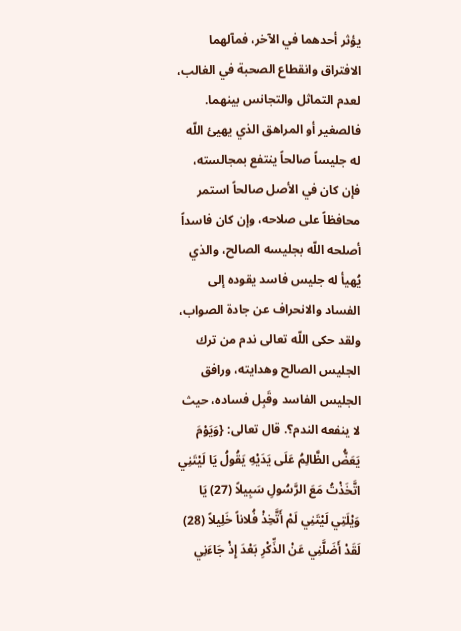يؤثر أحدهما في الآخر، فمآلهما الافتراق وانقطاع الصحبة في الغالب، لعدم التماثل والتجانس بينهما. فالصغير أو المراهق الذي يهيئ اللّه له جليساً صالحاً ينتفع بمجالسته، فإن كان في الأصل صالحاً استمر محافظاً على صلاحه، وإن كان فاسداً أصلحه اللّه بجليسه الصالح، والذي يُهيأ له جليس فاسد يقوده إلى الفساد والانحراف عن جادة الصواب، ولقد حكى اللّه تعالى ندم من ترك الجليس الصالح وهدايته، ورافق الجليس الفاسد وقَبِل فساده، حيث لا ينفعه الندم؟. قال تعالى: {وَيَوْمَ يَعَضُّ الظَّالِمُ عَلَى يَدَيْهِ يَقُولُ يَا لَيْتَنِي اتَّخَذْتُ مَعَ الرَّسُولِ سَبِيلاً (27) يَا وَيْلَتِي لَيْتَنِي لَمْ أَتَّخِذْ فُلاناً خَلِيلاً (28) لَقَدْ أَضَلَّنِي عَنْ الذِّكْرِ بَعْدَ إِذْ جَاءَنِي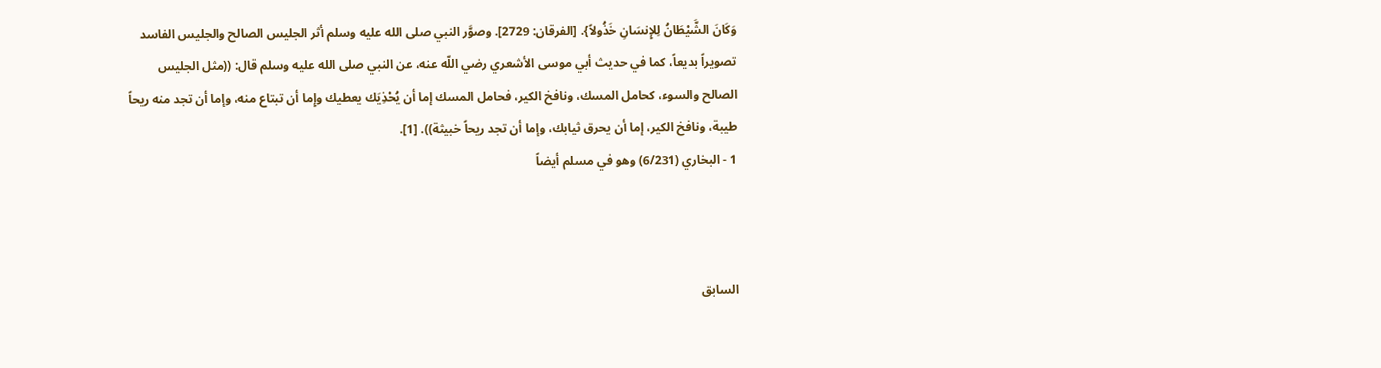وَكَانَ الشَّيْطَانُ لِلإِنسَانِ خَذُولاً}. [الفرقان: 2729]. وصوَّر النبي صلى الله عليه وسلم أثر الجليس الصالح والجليس الفاسد تصويراً بديعاً، كما في حديث أبي موسى الأشعري رضي اللّه عنه، عن النبي صلى الله عليه وسلم قال: ((مثل الجليس الصالح والسوء، كحامل المسك، ونافخ الكير، فحامل المسك إما أن يُحْذِيَك يعطيك وإِما أن تبتاع منه، وإما أن تجد منه ريحاً طيبة، ونافخ الكير، إما أن يحرق ثيابك، وإما أن تجد ريحاً خبيثة)). [1].
1 - البخاري (6/231) وهو في مسلم أيضاً



السابق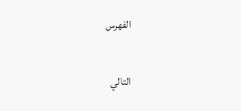الفهرس

التالي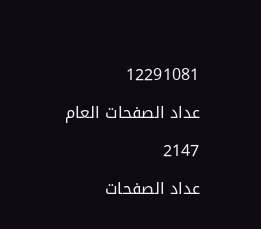12291081

عداد الصفحات العام

2147

عداد الصفحات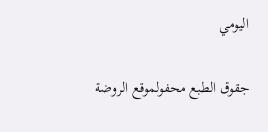اليومي

جقوق الطبع محفولموقع الروضة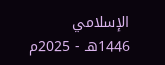الإسلامي 1446هـ - 2025م